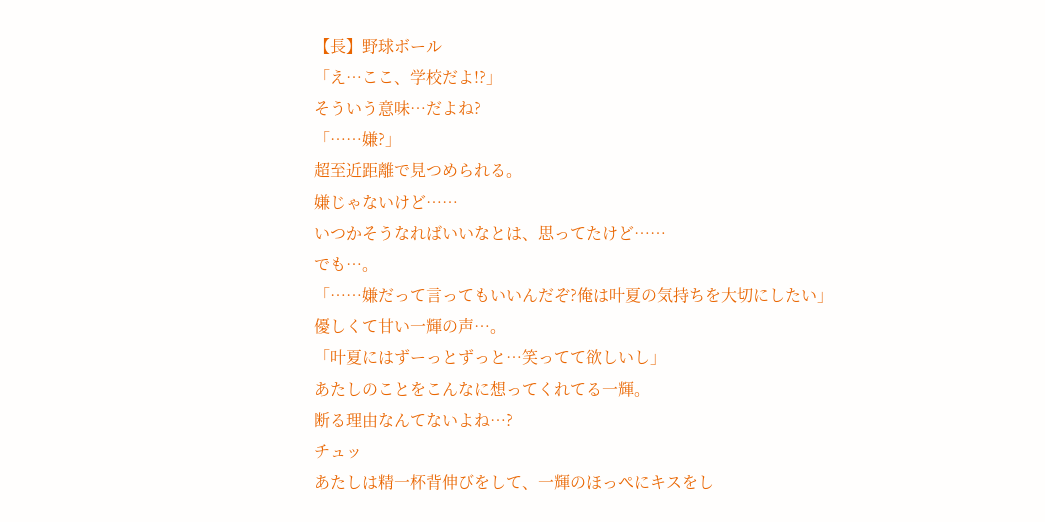【長】野球ボール
「え…ここ、学校だよ!?」
そういう意味…だよね?
「……嫌?」
超至近距離で見つめられる。
嫌じゃないけど……
いつかそうなればいいなとは、思ってたけど……
でも…。
「……嫌だって言ってもいいんだぞ?俺は叶夏の気持ちを大切にしたい」
優しくて甘い一輝の声…。
「叶夏にはずーっとずっと…笑ってて欲しいし」
あたしのことをこんなに想ってくれてる一輝。
断る理由なんてないよね…?
チュッ
あたしは精一杯背伸びをして、一輝のほっぺにキスをし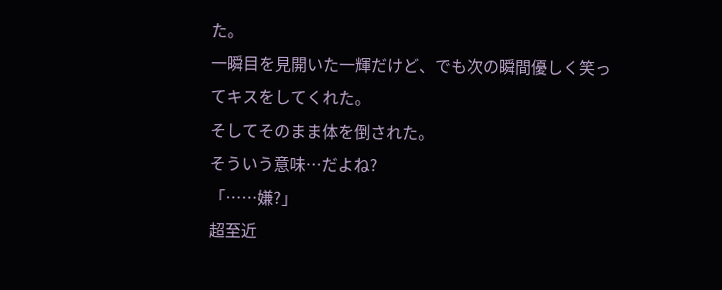た。
一瞬目を見開いた一輝だけど、でも次の瞬間優しく笑ってキスをしてくれた。
そしてそのまま体を倒された。
そういう意味…だよね?
「……嫌?」
超至近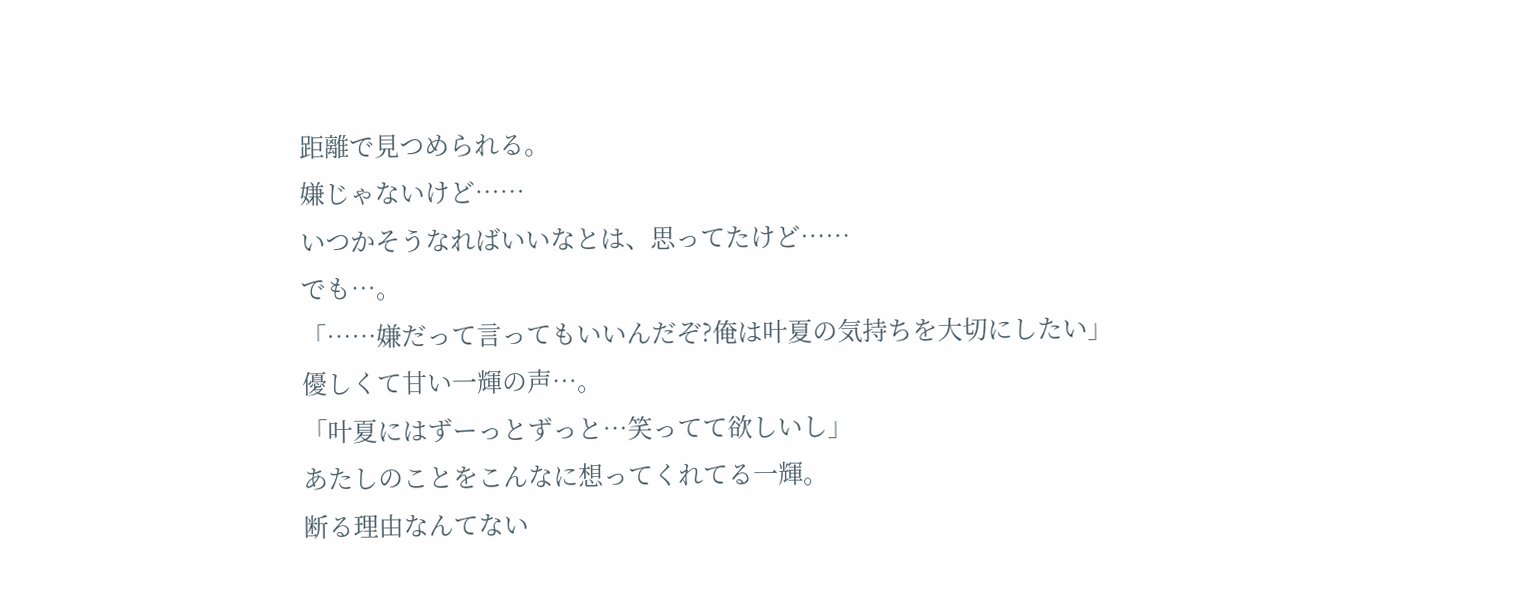距離で見つめられる。
嫌じゃないけど……
いつかそうなればいいなとは、思ってたけど……
でも…。
「……嫌だって言ってもいいんだぞ?俺は叶夏の気持ちを大切にしたい」
優しくて甘い一輝の声…。
「叶夏にはずーっとずっと…笑ってて欲しいし」
あたしのことをこんなに想ってくれてる一輝。
断る理由なんてない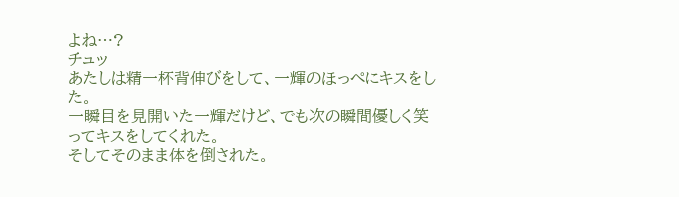よね…?
チュッ
あたしは精一杯背伸びをして、一輝のほっぺにキスをした。
一瞬目を見開いた一輝だけど、でも次の瞬間優しく笑ってキスをしてくれた。
そしてそのまま体を倒された。